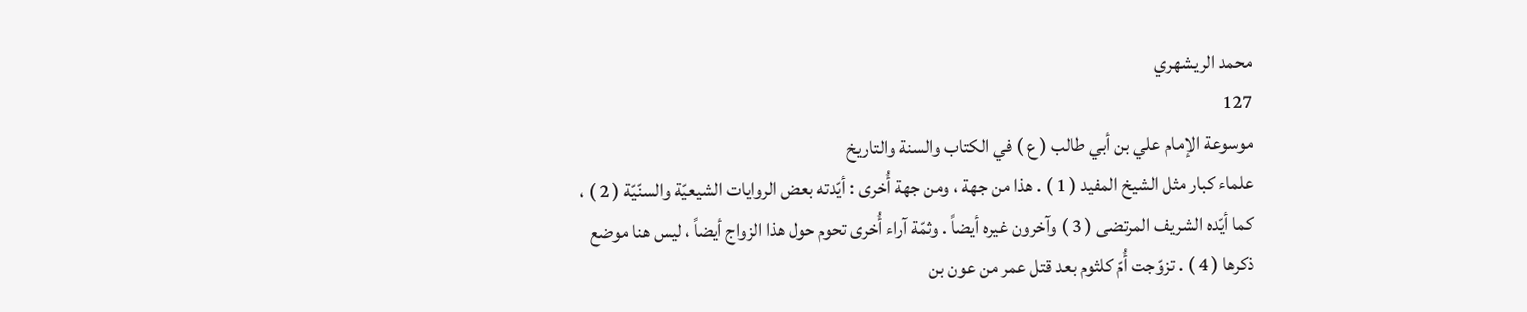محمد الريشهري
127
موسوعة الإمام علي بن أبي طالب ( ع ) في الكتاب والسنة والتاريخ
علماء كبار مثل الشيخ المفيد ( 1 ) . هذا من جهة ، ومن جهة أُخرى : أيّدته بعض الروايات الشيعيّة والسنّيّة ( 2 ) ، كما أيّده الشريف المرتضى ( 3 ) وآخرون غيره أيضاً . وثمّة آراء أُخرى تحوم حول هذا الزواج أيضاً ، ليس هنا موضع ذكرها ( 4 ) . تزوّجت أُمّ كلثوم بعد قتل عمر من عون بن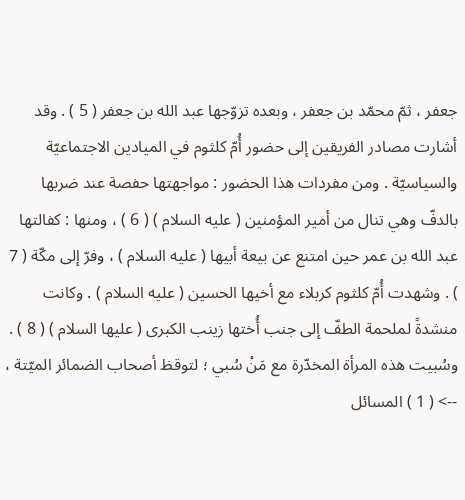جعفر ، ثمّ محمّد بن جعفر ، وبعده تزوّجها عبد الله بن جعفر ( 5 ) . وقد أشارت مصادر الفريقين إلى حضور أُمّ كلثوم في الميادين الاجتماعيّة والسياسيّة . ومن مفردات هذا الحضور : مواجهتها حفصة عند ضربها بالدفّ وهي تنال من أمير المؤمنين ( عليه السلام ) ( 6 ) ، ومنها : كفالتها عبد الله بن عمر حين امتنع عن بيعة أبيها ( عليه السلام ) ، وفرّ إلى مكّة ( 7 ) . وشهدت أُمّ كلثوم كربلاء مع أخيها الحسين ( عليه السلام ) . وكانت منشدةً لملحمة الطفّ إلى جنب أُختها زينب الكبرى ( عليها السلام ) ( 8 ) . وسُبيت هذه المرأة المخدّرة مع مَنْ سُبي ؛ لتوقظ أصحاب الضمائر الميّتة ،
--> ( 1 ) المسائل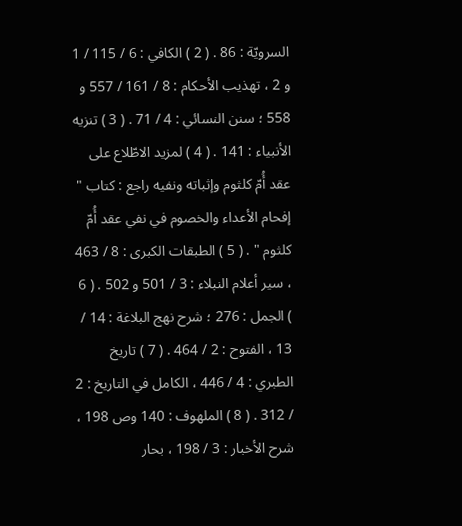السرويّة : 86 . ( 2 ) الكافي : 6 / 115 / 1 و 2 ، تهذيب الأحكام : 8 / 161 / 557 و 558 ؛ سنن النسائي : 4 / 71 . ( 3 ) تنزيه الأنبياء : 141 . ( 4 ) لمزيد الاطّلاع على عقد أُمّ كلثوم وإثباته ونفيه راجع : كتاب " إفحام الأعداء والخصوم في نفي عقد أُمّ كلثوم " . ( 5 ) الطبقات الكبرى : 8 / 463 ، سير أعلام النبلاء : 3 / 501 و 502 . ( 6 ) الجمل : 276 ؛ شرح نهج البلاغة : 14 / 13 ، الفتوح : 2 / 464 . ( 7 ) تاريخ الطبري : 4 / 446 ، الكامل في التاريخ : 2 / 312 . ( 8 ) الملهوف : 140 وص 198 ، شرح الأخبار : 3 / 198 ، بحار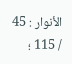الأنوار : 45 / 115 ؛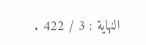النهاية : 3 / 422 .